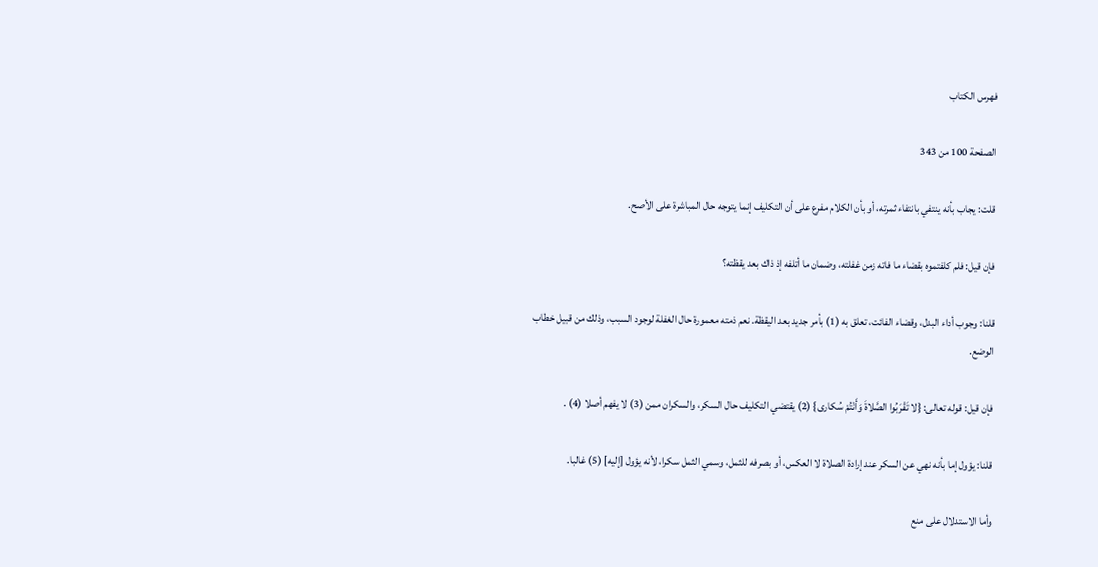فهرس الكتاب

الصفحة 100 من 343

قلت: يجاب بأنه ينتفي بانتفاء ثمرته، أو بأن الكلام مفرع على أن التكليف إنما يتوجه حال المباشرة على الأصح.

فإن قيل: فلم كلفتموه بقضاء ما فاته زمن غفلته، وضمان ما أتلفه إذ ذاك بعد يقظته؟

قلنا: وجوب أداء البدل، وقضاء الفائت، تعلق به (1) بأمر جديد بعد اليقظة. نعم ذمته معمورة حال الغفلة لوجود السبب، وذلك من قبيل خطاب الوضع.

فإن قيل: قوله تعالى: {لا تَقْرَبُوا الصَّلاةَ وَأَنْتُمْ سُكارى} (2) يقتضي التكليف حال السكر، والسكران ممن (3) لا يفهم أصلا (4) .

قلنا: يؤول إما بأنه نهي عن السكر عند إرادة الصلاة لا العكس، أو بصرفه للثمل، وسمي الثمل سكرا، لأنه يؤول [إليه] (5) غالبا.

وأما الاستدلال على منع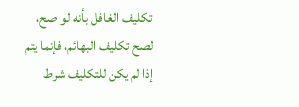تكليف الغافل بأنه لو صح، لصح تكليف البهائم، فإنما يتم إذا لم يكن للتكليف شرط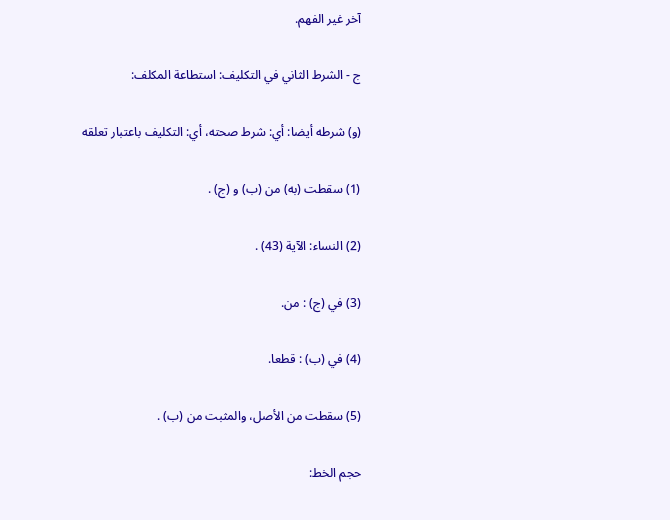آخر غير الفهم.

ج - الشرط الثاني في التكليف: استطاعة المكلف:

(و) شرطه أيضا: أي: شرط صحته، أي: التكليف باعتبار تعلقه

(1) سقطت (به) من (ب) و (ج) .

(2) النساء: الآية (43) .

(3) في (ج) : من.

(4) في (ب) : قطعا.

(5) سقطت من الأصل، والمثبت من (ب) .

حجم الخط: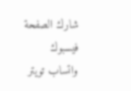شارك الصفحة
فيسبوك واتساب تويتر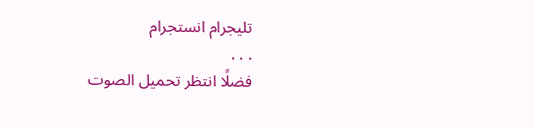تليجرام انستجرام
. . .
فضلًا انتظر تحميل الصوت